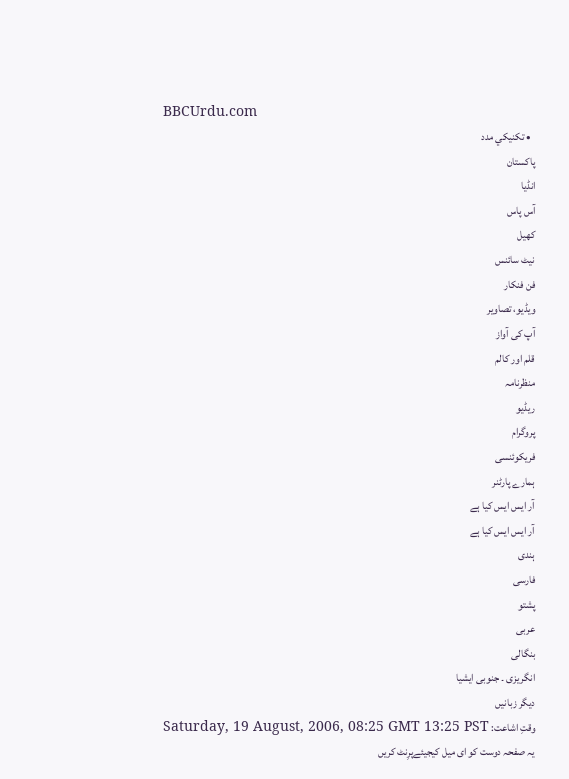BBCUrdu.com
  • تکنيکي مدد
پاکستان
انڈیا
آس پاس
کھیل
نیٹ سائنس
فن فنکار
ویڈیو، تصاویر
آپ کی آواز
قلم اور کالم
منظرنامہ
ریڈیو
پروگرام
فریکوئنسی
ہمارے پارٹنر
آر ایس ایس کیا ہے
آر ایس ایس کیا ہے
ہندی
فارسی
پشتو
عربی
بنگالی
انگریزی ۔ جنوبی ایشیا
دیگر زبانیں
وقتِ اشاعت: Saturday, 19 August, 2006, 08:25 GMT 13:25 PST
یہ صفحہ دوست کو ای میل کیجیئےپرِنٹ کریں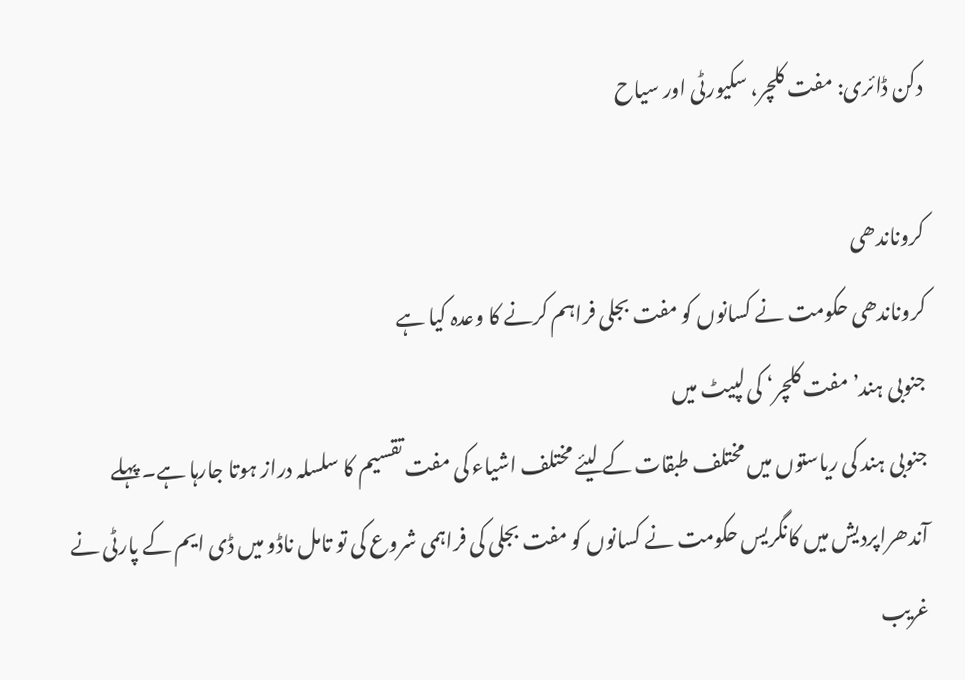دکن ڈائری: مفت کلچر، سکیورٹی اور سیاح

کروناندھی
کروناندھی حکومت نے کسانوں کو مفت بجلی فراہم کرنے کا وعدہ کیا ہے
جنوبی ہند’مفت کلچر‘ کی لپیٹ میں
جنوبی ہند کی ریاستوں میں مختلف طبقات کے لیئے مختلف اشیاء کی مفت تقسیم کا سلسلہ دراز ہوتا جارہا ہے۔ پہلے آندھراپردیش میں کانگریس حکومت نے کسانوں کو مفت بجلی کی فراہمی شروع کی تو تامل ناڈو میں ڈی ایم کے پارٹی نے غریب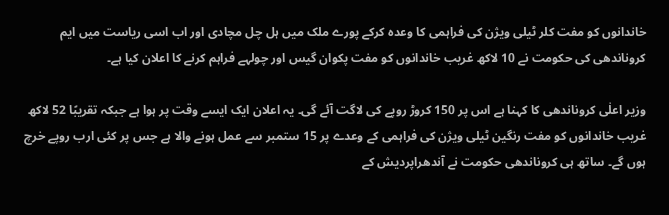خاندانوں کو مفت کلر ٹیلی ویژن کی فراہمی کا وعدہ کرکے پورے ملک میں ہل چل مچادی اور اب اسی ریاست میں ایم کروناندھی کی حکومت نے 10 لاکھ غریب خاندانوں کو مفت پکوان گیس اور چولہے فراہم کرنے کا اعلان کیا ہے۔

وزیر اعلٰی کروناندھی کا کہنا ہے اس پر 150 کروڑ روپے کی لاگت آئے گی۔ یہ اعلان ایک ایسے وقت پر ہوا ہے جبکہ تقریبًا 52 لاکھ غریب خاندانوں کو مفت رنگین ٹیلی ویژن کی فراہمی کے وعدے پر 15 ستمبر سے عمل ہونے والا ہے جس پر کئی ارب روپے خرچ ہوں گے۔ ساتھ ہی کروناندھی حکومت نے آندھراپردیش کے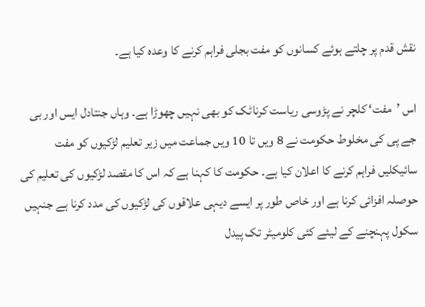نقش قدم پر چلتے ہوئے کسانوں کو مفت بجلی فراہم کرنے کا وعدہ کیا ہے۔

اس ’مفت‘ کلچر نے پڑوسی ریاست کرناٹک کو بھی نہیں چھوڑا ہے۔ وہاں جنتادل ایس اور بی جے پی کی مخلوط حکومت نے 8 ویں تا 10 ویں جماعت میں زیر تعلیم لڑکیوں کو مفت سائیکلیں فراہم کرنے کا اعلان کیا ہے۔ حکومت کا کہنا ہے کہ اس کا مقصد لڑکیوں کی تعلیم کی حوصلہ افزائی کرنا ہے اور خاص طور پر ایسے دیہی علاقوں کی لڑکیوں کی مدد کرنا ہے جنہیں سکول پہنچنے کے لیئے کئی کلومیٹر تک پیدل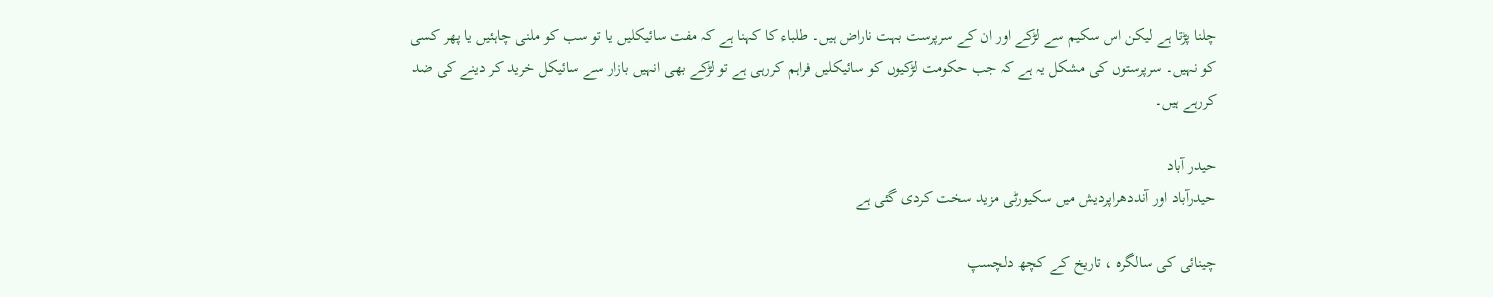چلنا پڑتا ہے لیکن اس سکیم سے لڑکے اور ان کے سرپرست بہت ناراض ہیں۔ طلباء کا کہنا ہے کہ مفت سائیکلیں یا تو سب کو ملنی چاہئیں یا پھر کسی کو نہیں۔ سرپرستوں کی مشکل یہ ہے کہ جب حکومت لڑکیوں کو سائیکلیں فراہم کررہی ہے تو لڑکے بھی انہیں بازار سے سائیکل خرید کر دینے کی ضد کررہے ہیں۔

حیدر آباد
حیدرآباد اور آنددھراپردیش میں سکیورٹی مزید سخت کردی گئی ہے

چینائی کی سالگرہ ، تاریخ کے کچھ دلچسپ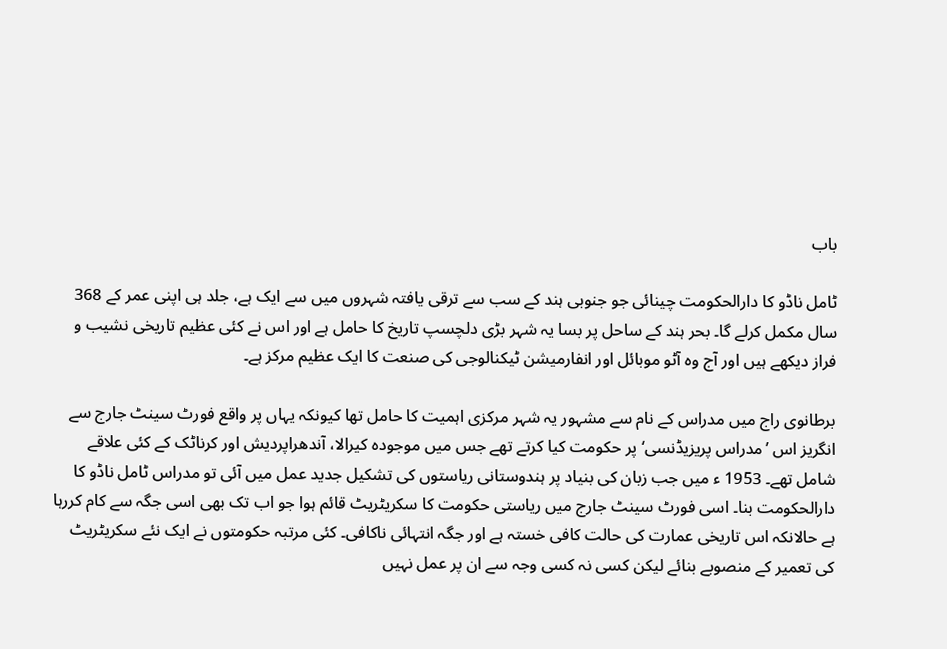باب

ٹامل ناڈو کا دارالحکومت چینائی جو جنوبی ہند کے سب سے ترقی یافتہ شہروں میں سے ایک ہے، جلد ہی اپنی عمر کے 368 سال مکمل کرلے گا۔ بحر ہند کے ساحل پر بسا یہ شہر بڑی دلچسپ تاریخ کا حامل ہے اور اس نے کئی عظیم تاریخی نشیب و فراز دیکھے ہیں اور آج وہ آٹو موبائل اور انفارمیشن ٹیکنالوجی کی صنعت کا ایک عظیم مرکز ہے۔

برطانوی راج میں مدراس کے نام سے مشہور یہ شہر مرکزی اہمیت کا حامل تھا کیونکہ یہاں پر واقع فورٹ سینٹ جارج سے انگریز اس ’مدراس پریزیڈنسی‘ پر حکومت کیا کرتے تھے جس میں موجودہ کیرالا، آندھراپردیش اور کرناٹک کے کئی علاقے شامل تھے۔ 1953 ء میں جب زبان کی بنیاد پر ہندوستانی ریاستوں کی تشکیل جدید عمل میں آئی تو مدراس ٹامل ناڈو کا دارالحکومت بنا۔ اسی فورٹ سینٹ جارج میں ریاستی حکومت کا سکریٹریٹ قائم ہوا جو اب تک بھی اسی جگہ سے کام کررہا ہے حالانکہ اس تاریخی عمارت کی حالت کافی خستہ ہے اور جگہ انتہائی ناکافی۔ کئی مرتبہ حکومتوں نے ایک نئے سکریٹریٹ کی تعمیر کے منصوبے بنائے لیکن کسی نہ کسی وجہ سے ان پر عمل نہیں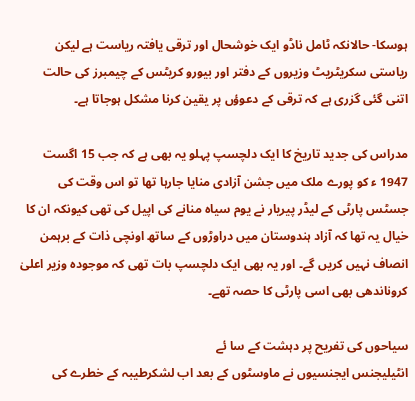ہوسکا- حالانکہ ٹامل ناڈو ایک خوشحال اور ترقی یافتہ ریاست ہے لیکن ریاستی سکریٹریٹ وزیروں کے دفتر اور بیورو کریٹس کے چیمبرز کی حالت اتنی گئی گزری ہے کہ ترقی کے دعوؤں پر یقین کرنا مشکل ہوجاتا ہے۔

مدراس کی جدید تاریخ کا ایک دلچسپ پہلو یہ بھی ہے کہ جب 15 اگست 1947 ء کو پورے ملک میں جشن آزادی منایا جارہا تھا تو اس وقت کی جسٹس پارٹی کے لیڈر پیریار نے یوم سیاہ منانے کی اپیل کی تھی کیونکہ ان کا خیال یہ تھا کہ آزاد ہندوستان میں دراوڑوں کے ساتھ اونچی ذات کے برہمن انصاف نہیں کریں گے۔ اور یہ بھی ایک دلچسپ بات تھی کہ موجودہ وزیر اعلیٰ کروناندھی بھی اسی پارٹی کا حصہ تھے۔

سیاحوں کی تفریح پر دہشت کے سا ئے
انٹیلیجنس ایجنسیوں نے ماوسٹوں کے بعد اب لشکرطیبہ کے خطرے کی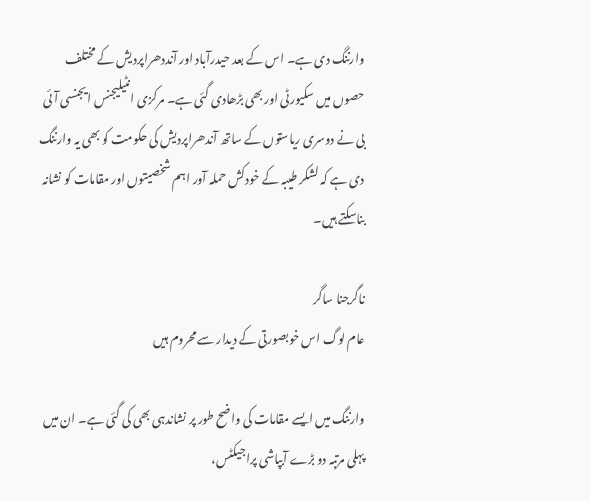وارننگ دی ہے۔ اس کے بعد حیدرآباد اور آنددھراپردیش کے مختلف حصوں میں سکیورٹی اور بھی بڑھادی گئی ہے۔ مرکزی انٹیلیجنس ایجنسی آئی بی نے دوسری ریاستوں کے ساتھ آندھراپردیش کی حکومت کو بھی یہ وارننگ دی ہے کہ لشکر طیبہ کے خودکش حملہ آور اہم شخصیتوں اور مقامات کو نشانہ بناسکتے ہیں۔

ناگرجنا ساگر
عام لوگ اس خوبصورتی کے دیدار سے محروم ہیں

وارننگ میں ایسے مقامات کی واضح طور پر نشاندہی بھی کی گئی ہے۔ ان میں پہلی مرتبہ دو بڑے آبپاشی پراجیکٹس،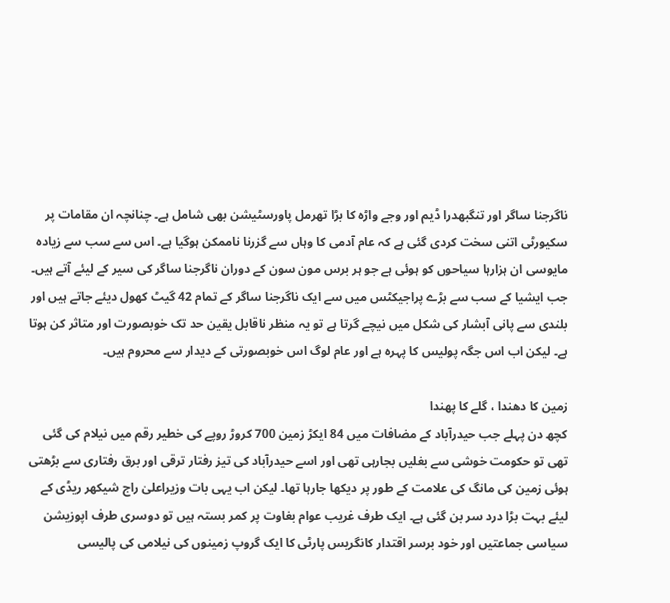ناگرجنا ساگر اور تنگبھدرا ڈیم اور وجے واڑہ کا بڑا تھرمل پاورسٹیشن بھی شامل ہے۔ چنانچہ ان مقامات پر سکیورٹی اتنی سخت کردی گئی ہے کہ عام آدمی کا وہاں سے گزرنا ناممکن ہوگیا ہے۔ اس سے سب سے زیادہ مایوسی ان ہزارہا سیاحوں کو ہوئی ہے جو ہر برس مون سون کے دوران ناگرجنا ساگر کی سیر کے لیئے آتے ہیں۔ جب ایشیا کے سب سے بڑے پراجیکٹس میں سے ایک ناگرجنا ساگر کے تمام 42 گیٹ کھول دیئے جاتے ہیں اور بلندی سے پانی آبشار کی شکل میں نیچے گرتا ہے تو یہ منظر ناقابل یقین حد تک خوبصورت اور متاثر کن ہوتا ہے۔ لیکن اب اس جگہ پولیس کا پہرہ ہے اور عام لوگ اس خوبصورتی کے دیدار سے محروم ہیں۔

زمین کا دھندا ، گلے کا پھندا
کچھ دن پہلے جب حیدرآباد کے مضافات میں 84 ایکڑ زمین 700 کروڑ روپے کی خطیر رقم میں نیلام کی گئی تھی تو حکومت خوشی سے بغلیں بجارہی تھی اور اسے حیدرآباد کی تیز رفتار ترقی اور برق رفتاری سے بڑھتی ہوئی زمین کی مانگ کی علامت کے طور پر دیکھا جارہا تھا۔ لیکن اب یہی بات وزیراعلیٰ راج شیکھر ریڈی کے لیئے بہت بڑا درد سر بن گئی ہے۔ ایک طرف غریب عوام بغاوت پر کمر بستہ ہیں تو دوسری طرف اپوزیشن سیاسی جماعتیں اور خود برسر اقتدار کانگریس پارٹی کا ایک گروپ زمینوں کی نیلامی کی پالیسی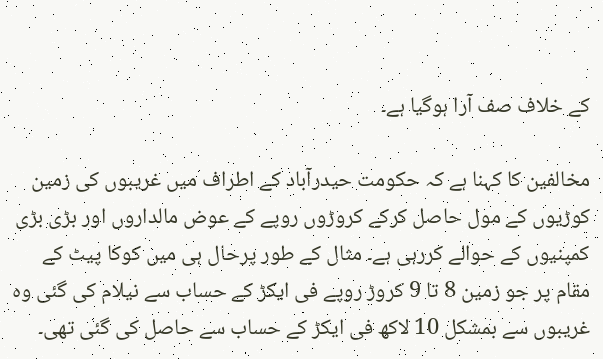کے خلاف صف آرا ہوگیا ہے۔

مخالفین کا کہنا ہے کہ حکومت حیدرآباد کے اطراف میں غریبوں کی زمین کوڑیوں کے مول حاصل کرکے کروڑوں روپے کے عوض مالداروں اور بڑی بڑی کمپنیوں کے حوالے کررہی ہے۔ مثال کے طور پرحال ہی میں کوکا پیٹ کے مقام پر جو زمین 8 تا 9 کروڑ روپے فی ایکڑ کے حساب سے نیلام کی گئی وہ غریبوں سے بمشکل 10 لاکھ فی ایکڑ کے حساب سے حاصل کی گئی تھی۔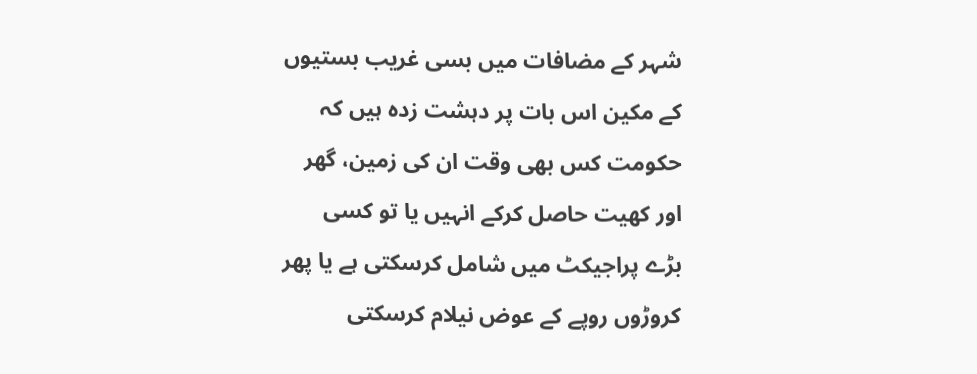شہر کے مضافات میں بسی غریب بستیوں کے مکین اس بات پر دہشت زدہ ہیں کہ حکومت کس بھی وقت ان کی زمین، گھر اور کھیت حاصل کرکے انہیں یا تو کسی بڑے پراجیکٹ میں شامل کرسکتی ہے یا پھر کروڑوں روپے کے عوض نیلام کرسکتی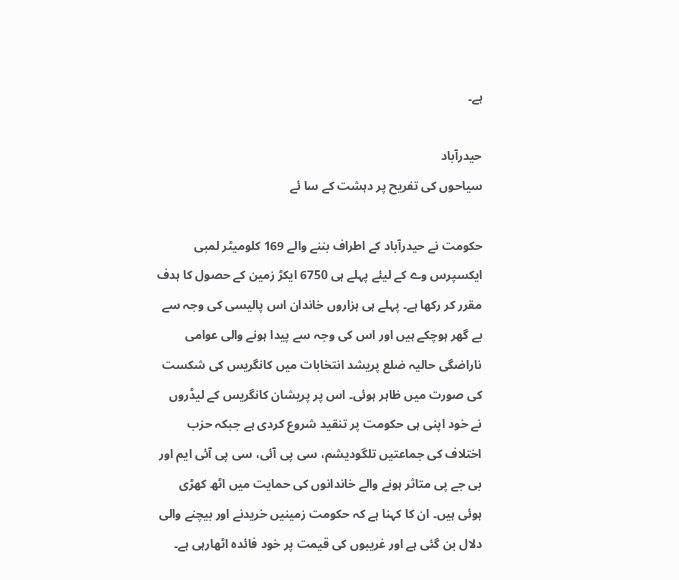ہے۔

حیدرآباد
سیاحوں کی تفریح پر دہشت کے سا ئے

حکومت نے حیدرآباد کے اطراف بننے والے 169 کلومیٹر لمبی ایکسپرس وے کے لیئے پہلے ہی 6750 ایکڑ زمین کے حصول کا ہدف مقرر کر رکھا ہے۔ پہلے ہی ہزاروں خاندان اس پالیسی کی وجہ سے بے گھر ہوچکے ہیں اور اس کی وجہ سے پیدا ہونے والی عوامی ناراضگی حالیہ ضلع پریشد انتخابات میں کانگریس کی شکست کی صورت میں ظاہر ہوئی۔ اس پر پریشان کانگریس کے لیڈروں نے خود اپنی ہی حکومت پر تنقید شروع کردی ہے جبکہ حزب اختلاف کی جماعتیں تلگودیشم، سی پی آئی، سی پی آئی ایم اور بی جے پی متاثر ہونے والے خاندانوں کی حمایت میں اٹھ کھڑی ہوئی ہیں۔ ان کا کہنا ہے کہ حکومت زمینیں خریدنے اور بیچنے والی دلال بن گئی ہے اور غریبوں کی قیمت پر خود فائدہ اٹھارہی ہے۔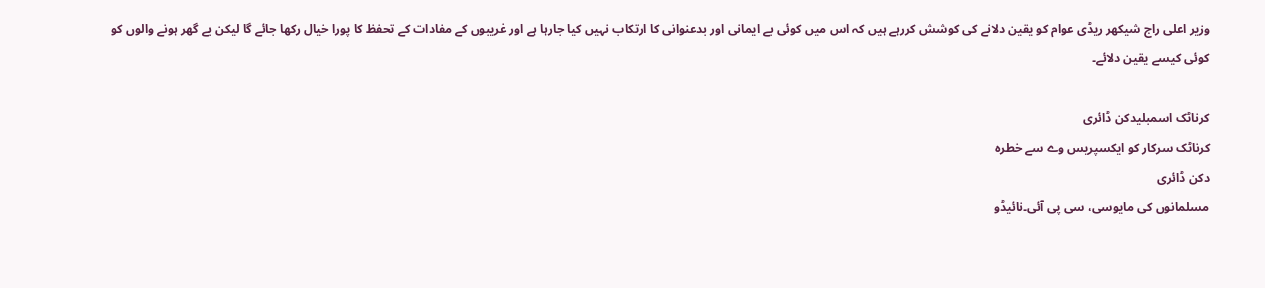وزیر اعلی راج شیکھر ریڈی عوام کو یقین دلانے کی کوشش کررہے ہیں کہ اس میں کوئی بے ایمانی اور بدعنوانی کا ارتکاب نہیں کیا جارہا ہے اور غریبوں کے مفادات کے تحفظ کا پورا خیال رکھا جائے گا لیکن بے گھر ہونے والوں کو کوئی کیسے یقین دلائے۔

کرناٹک اسمبلیدکن ڈائری
کرناٹک سرکار کو ایکسپریس وے سے خطرہ
دکن ڈائری
مسلمانوں کی مایوسی، سی پی آئی۔نائیڈو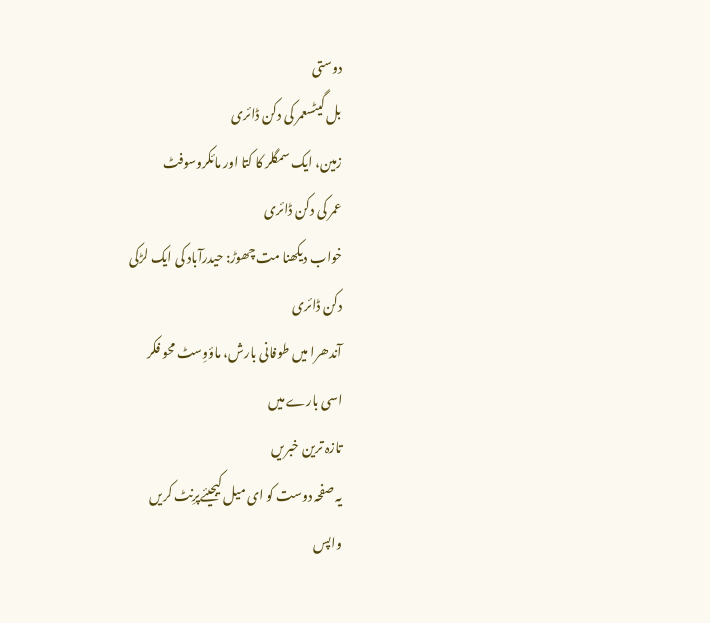دوستی
بل گیٹسعمر کی دکن ڈائری
زمین، ایک سمگلر کا کتا اور مائکروسوفٹ
عمر کی دکن ڈائری
خواب دیکھنا مت چھوڑ: حیدرآباد کی ایک لڑکی
دکن ڈائری
آندھرا میں طوفانی بارش، ماؤوِسٹ محو فکر
اسی بارے میں
تازہ ترین خبریں
یہ صفحہ دوست کو ای میل کیجیئےپرِنٹ کریں
واپس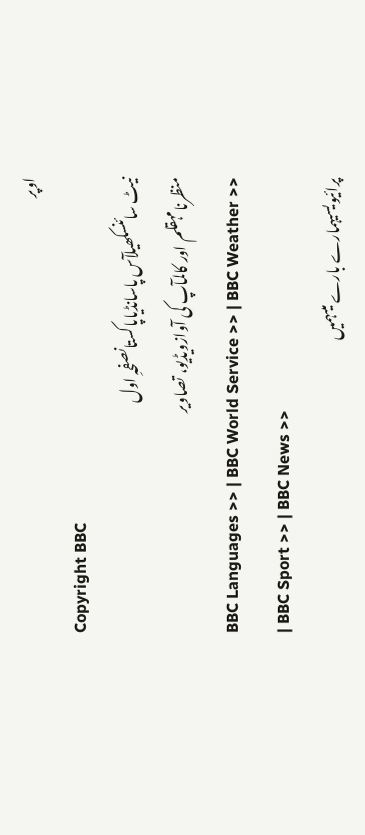اوپر
Copyright BBC
نیٹ سائنسکھیلآس پاسانڈیاپاکستانصفحہِ اول
منظرنامہقلم اور کالمآپ کی آوازویڈیو، تصاویر
BBC Languages >> | BBC World Service >> | BBC Weather >> | BBC Sport >> | BBC News >>
پرائیویسیہمارے بارے میںہمیں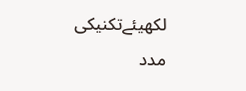لکھیئےتکنیکی مدد